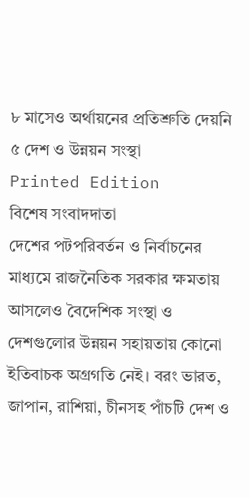৮ মাসেও অর্থায়নের প্রতিশ্রুতি দেয়নি ৫ দেশ ও উন্নয়ন সংস্থা
Printed Edition
বিশেষ সংবাদদাতা
দেশের পটপরিবর্তন ও নির্বাচনের মাধ্যমে রাজনৈতিক সরকার ক্ষমতায় আসলেও বৈদেশিক সংস্থা ও দেশগুলোর উন্নয়ন সহায়তায় কোনো ইতিবাচক অগ্রগতি নেই। বরং ভারত, জাপান, রাশিয়া, চীনসহ পাঁচটি দেশ ও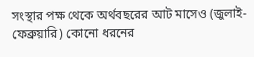সংস্থার পক্ষ থেকে অর্থবছরের আট মাসেও (জুলাই-ফেব্রুয়ারি) কোনো ধরনের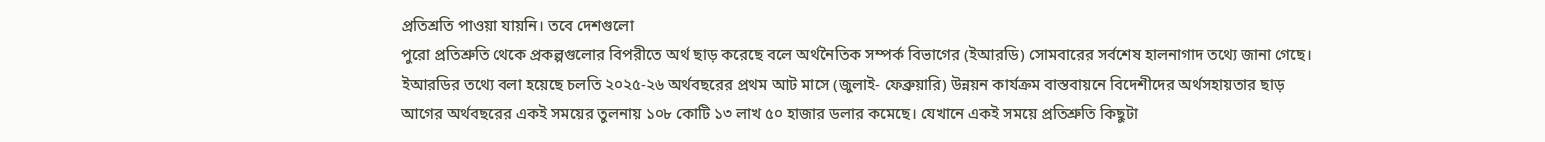প্রতিশ্রতি পাওয়া যায়নি। তবে দেশগুলো
পুরো প্রতিশ্রুতি থেকে প্রকল্পগুলোর বিপরীতে অর্থ ছাড় করেছে বলে অর্থনৈতিক সম্পর্ক বিভাগের (ইআরডি) সোমবারের সর্বশেষ হালনাগাদ তথ্যে জানা গেছে। ইআরডির তথ্যে বলা হয়েছে চলতি ২০২৫-২৬ অর্থবছরের প্রথম আট মাসে (জুলাই- ফেব্রুয়ারি) উন্নয়ন কার্যক্রম বাস্তবায়নে বিদেশীদের অর্থসহায়তার ছাড় আগের অর্থবছরের একই সময়ের তুলনায় ১০৮ কোটি ১৩ লাখ ৫০ হাজার ডলার কমেছে। যেখানে একই সময়ে প্রতিশ্রুতি কিছুটা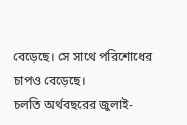বেড়েছে। সে সাথে পরিশোধের চাপও বেড়েছে।
চলতি অর্থবছরের জুলাই-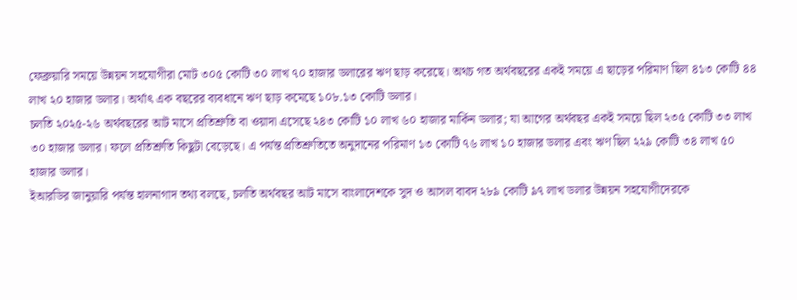ফেব্রুয়ারি সময়ে উন্নয়ন সহযোগীরা মোট ৩০৫ কোটি ৩০ লাখ ৭০ হাজার ডলারের ঋণ ছাড় করেছে। অথচ গত অর্থবছরের একই সময়ে এ ছাড়ের পরিমাণ ছিল ৪১৩ কোটি ৪৪ লাখ ২০ হাজার ডলার। অর্থাৎ এক বছরের ব্যবধানে ঋণ ছাড় কমেছে ১০৮.১৩ কোটি ডলার।
চলতি ২০২৫-২৬ অর্থবছরের আট মাসে প্রতিশ্রুতি বা ওয়াদা এসেছে ২৪৩ কোটি ১০ লাখ ৬০ হাজার মার্কিন ডলার; যা আগের অর্থবছর একই সময়ে ছিল ২৩৫ কোটি ৩৩ লাখ ৩০ হাজার ডলার। ফলে প্রতিশ্রুতি কিছুটা বেড়েছে। এ পর্যন্ত প্রতিশ্রুতিতে অনুদানের পরিমাণ ১৩ কোটি ৭৬ লাখ ১০ হাজার ডলার এবং ঋণ ছিল ২২৯ কোটি ৩৪ লাখ ৫০ হাজার ডলার।
ইআরডির জানুয়ারি পর্যন্ত হালনাগাদ তথ্য বলছে, চলতি অর্থবছর আট মাসে বাংলাদেশকে সুদ ও আসল বাবদ ২৮৯ কোটি ৯৭ লাখ ডলার উন্নয়ন সহযোগীদেরকে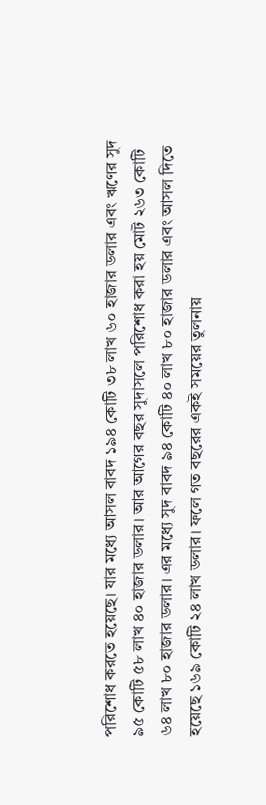পরিশোধ করতে হয়েছে। যার মধ্যে আসল বাবদ ১৯৪ কোটি ৩৮ লাখ ৬০ হাজার ডলার এবং ঋণের সুদ ৯৫ কোটি ৫৮ লাখ ৪০ হাজার ডলার। আর আগের বছর সুদাসলে পরিশোধ করা হয় মোট ২৬৩ কোটি ৬৪ লাখ ৮০ হাজার ডলার। এর মধ্যে সুদ বাবদ ৯৪ কোটি ৪০ লাখ ৮০ হাজার ডলার এবং আসল দিতে হয়েছে ১৬৯ কোটি ২৪ লাখ ডলার। ফলে গত বছরের একই সময়ের তুলনায়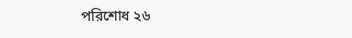পরিশোধ ২৬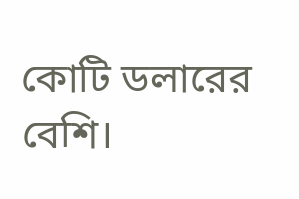কোটি ডলারের বেশি।